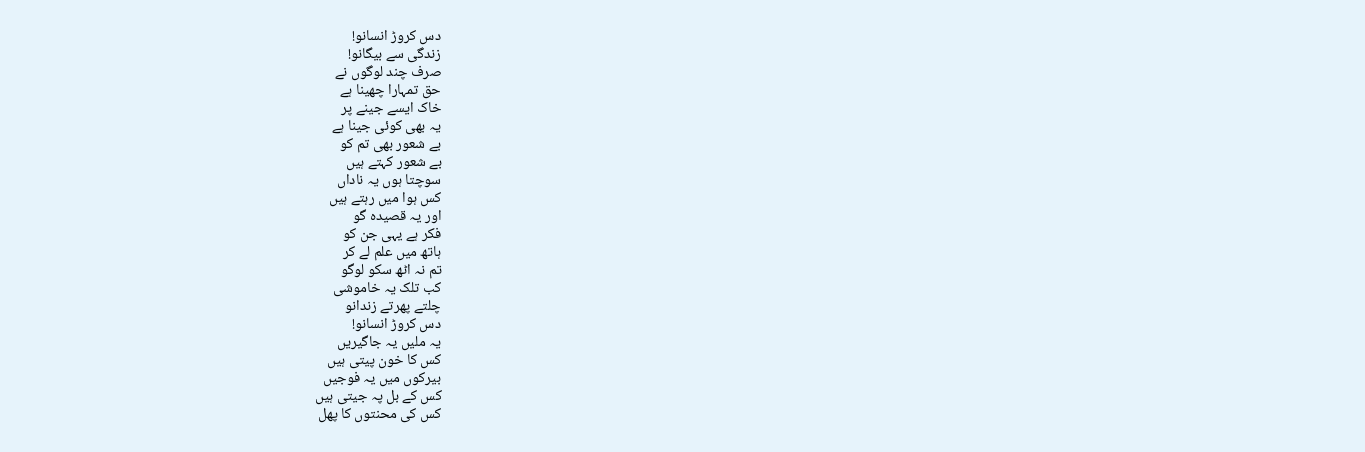دس کروڑ انسانو!
زندگی سے بیگانو!
صرف چند لوگوں نے
حق تمہارا چھینا ہے
خاک ایسے جینے پر
یہ بھی کوئی جینا ہے
بے شعور بھی تم کو
بے شعور کہتے ہیں
سوچتا ہوں یہ ناداں
کس ہوا میں رہتے ہیں
اور یہ قصیدہ گو
فکر ہے یہی جن کو
ہاتھ میں علم لے کر
تم نہ اٹھ سکو لوگو
کب تلک یہ خاموشی
چلتے پھرتے زندانو
دس کروڑ انسانو!
یہ ملیں یہ جاگیریں
کس کا خون پیتی ہیں
بیرکوں میں یہ فوجیں
کس کے بل پہ جیتی ہیں
کس کی محنتوں کا پھل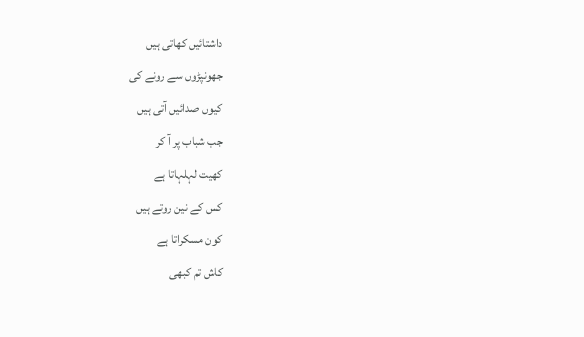داشتائیں کھاتی ہیں
جھونپڑوں سے رونے کی
کیوں صدائیں آتی ہیں
جب شباب پر آ کر
کھیت لہلہاتا ہے
کس کے نین روتے ہیں
کون مسکراتا ہے
کاش تم کبھی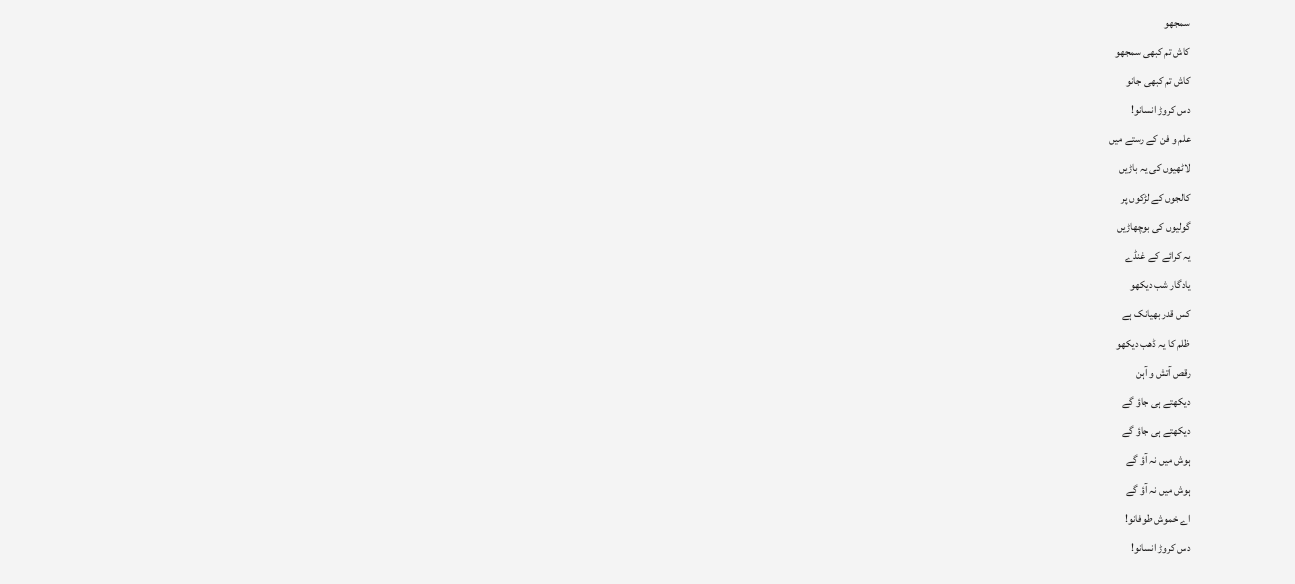سمجھو
کاش تم کبھی سمجھو
کاش تم کبھی جانو
دس کروڑ انسانو!
علم و فن کے رستے میں
لاٹھیوں کی یہ باڑیں
کالجوں کے لڑکوں پر
گولیوں کی بوچھاڑیں
یہ کرائے کے غنڈے
یادگار شب دیکھو
کس قدر بھیانک ہے
ظلم کا یہ ڈھب دیکھو
رقص آتش و آہن
دیکھتے ہی جاؤ گے
دیکھتے ہی جاؤ گے
ہوش میں نہ آؤ گے
ہوش میں نہ آؤ گے
اے خموش طوفانو!
دس کروڑ انسانو!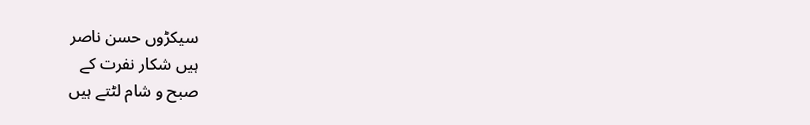سیکڑوں حسن ناصر
ہیں شکار نفرت کے
صبح و شام لٹتے ہیں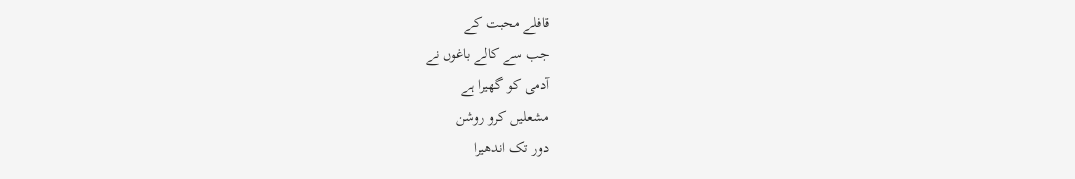قافلے محبت کے
جب سے کالے باغوں نے
آدمی کو گھیرا ہے
مشعلیں کرو روشن
دور تک اندھیرا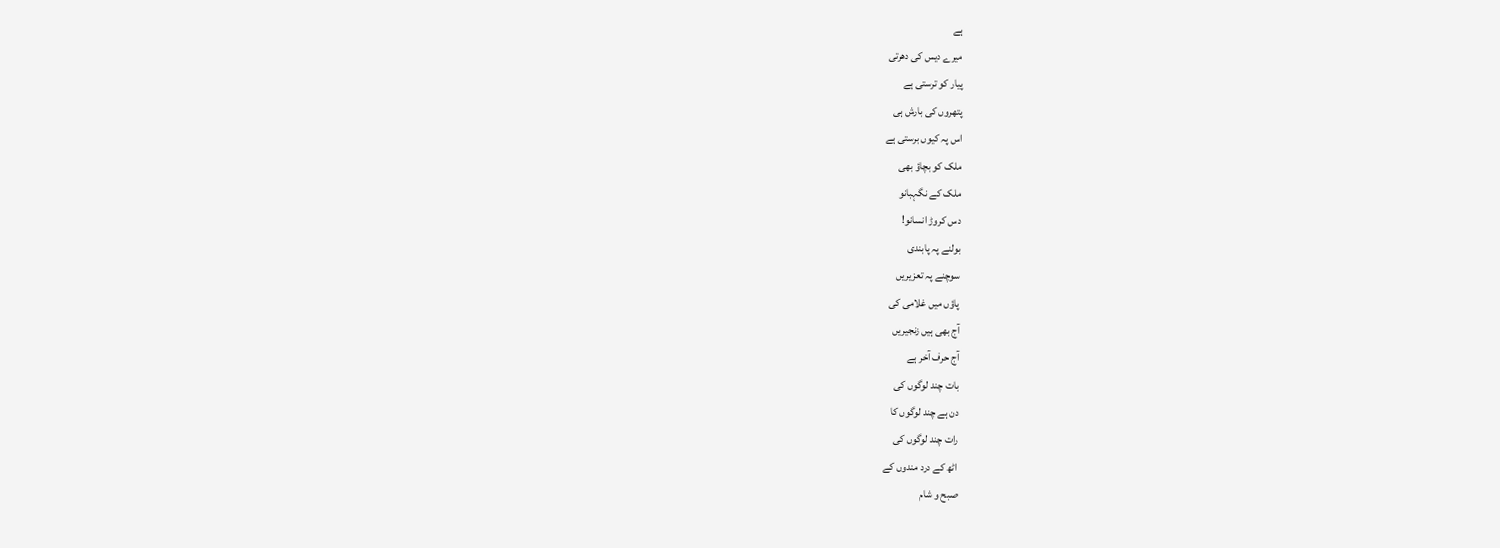ہے
میرے دیس کی دھرتی
پیار کو ترستی ہے
پتھروں کی بارش ہی
اس پہ کیوں برستی ہے
ملک کو بچاؤ بھی
ملک کے نگہبانو
دس کروڑ انسانو!
بولنے پہ پابندی
سوچنے پہ تعزیریں
پاؤں میں غلامی کی
آج بھی ہیں زنجیریں
آج حرف آخر ہے
بات چند لوگوں کی
دن ہے چند لوگوں کا
رات چند لوگوں کی
اٹھ کے درد مندوں کے
صبح و شام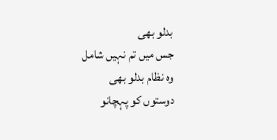بدلو بھی
جس میں تم نہیں شامل
وہ نظام بدلو بھی
دوستوں کو پہچانو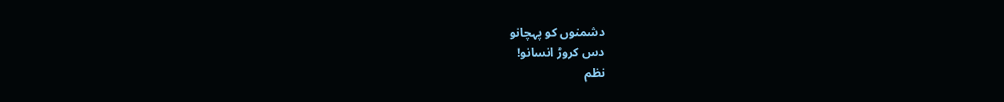دشمنوں کو پہچانو
دس کروڑ انسانو!
نظم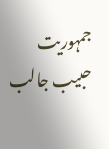جمہوریت
حبیب جالب